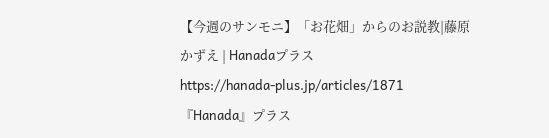【今週のサンモニ】「お花畑」からのお説教|藤原かずえ | Hanadaプラス
https://hanada-plus.jp/articles/1871『Hanada』プラス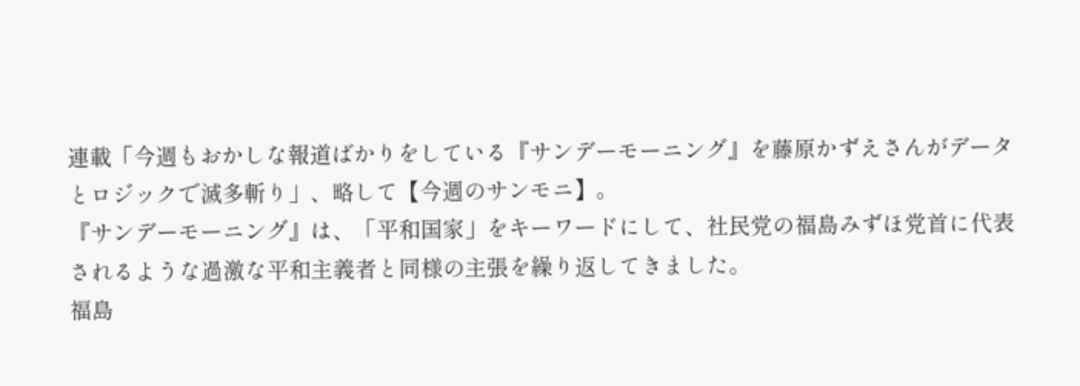連載「今週もおかしな報道ばかりをしている『サンデーモーニング』を藤原かずえさんがデータとロジックで滅多斬り」、略して【今週のサンモニ】。
『サンデーモーニング』は、「平和国家」をキーワードにして、社民党の福島みずほ党首に代表されるような過激な平和主義者と同様の主張を繰り返してきました。
福島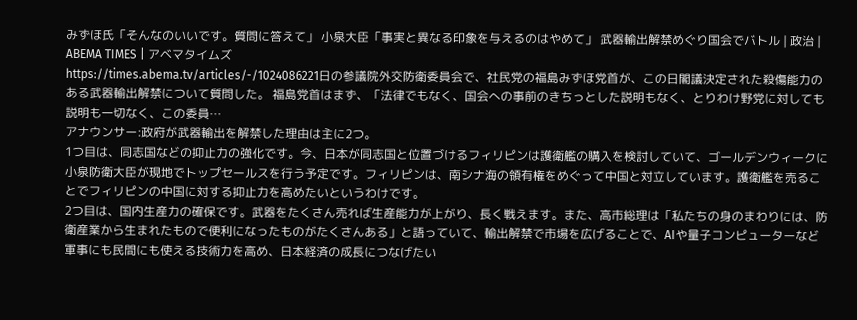みずほ氏「そんなのいいです。質問に答えて」 小泉大臣「事実と異なる印象を与えるのはやめて」 武器輸出解禁めぐり国会でバトル | 政治 | ABEMA TIMES | アベマタイムズ
https://times.abema.tv/articles/-/1024086221日の参議院外交防衛委員会で、社民党の福島みずほ党首が、この日閣議決定された殺傷能力のある武器輸出解禁について質問した。 福島党首はまず、「法律でもなく、国会への事前のきちっとした説明もなく、とりわけ野党に対しても説明も一切なく、この委員…
アナウンサー:政府が武器輸出を解禁した理由は主に2つ。
1つ目は、同志国などの抑止力の強化です。今、日本が同志国と位置づけるフィリピンは護衛艦の購入を検討していて、ゴールデンウィークに小泉防衛大臣が現地でトップセールスを行う予定です。フィリピンは、南シナ海の領有権をめぐって中国と対立しています。護衛艦を売ることでフィリピンの中国に対する抑止力を高めたいというわけです。
2つ目は、国内生産力の確保です。武器をたくさん売れば生産能力が上がり、長く戦えます。また、高市総理は「私たちの身のまわりには、防衛産業から生まれたもので便利になったものがたくさんある」と語っていて、輸出解禁で市場を広げることで、AIや量子コンピューターなど軍事にも民間にも使える技術力を高め、日本経済の成長につなげたい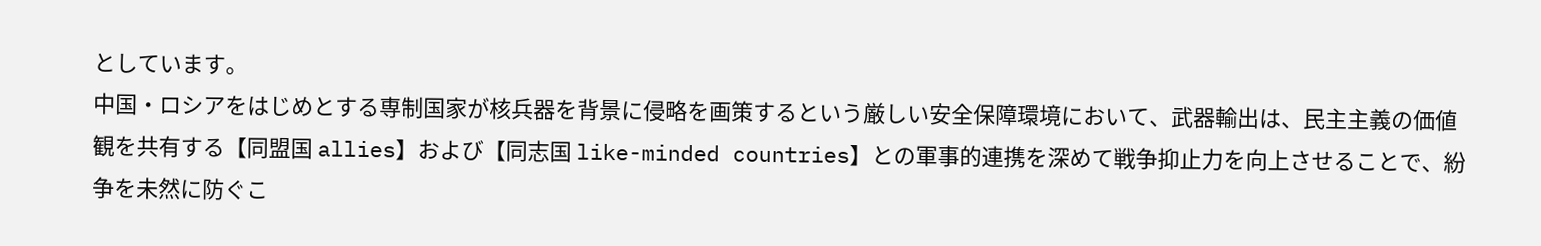としています。
中国・ロシアをはじめとする専制国家が核兵器を背景に侵略を画策するという厳しい安全保障環境において、武器輸出は、民主主義の価値観を共有する【同盟国 allies】および【同志国 like-minded countries】との軍事的連携を深めて戦争抑止力を向上させることで、紛争を未然に防ぐこ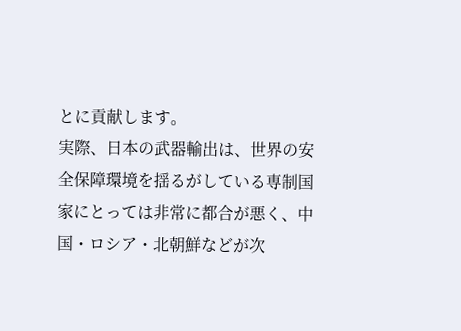とに貢献します。
実際、日本の武器輸出は、世界の安全保障環境を揺るがしている専制国家にとっては非常に都合が悪く、中国・ロシア・北朝鮮などが次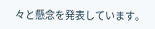々と懸念を発表しています。